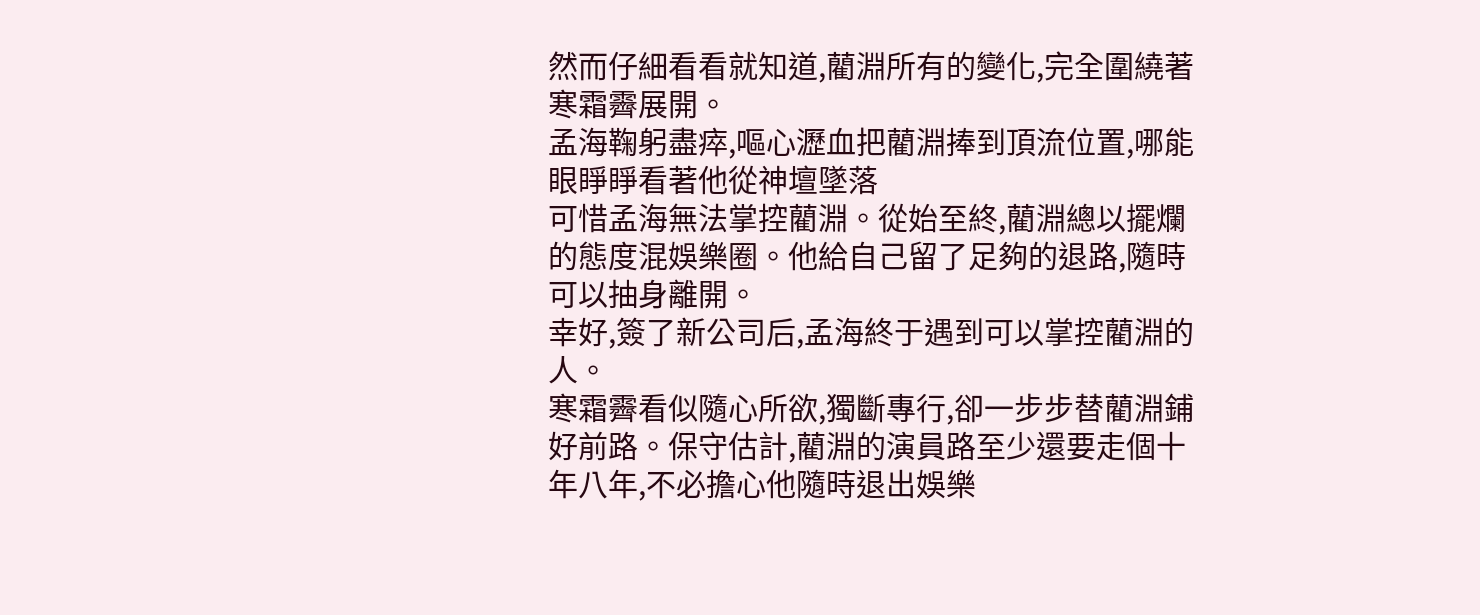然而仔細看看就知道,藺淵所有的變化,完全圍繞著寒霜霽展開。
孟海鞠躬盡瘁,嘔心瀝血把藺淵捧到頂流位置,哪能眼睜睜看著他從神壇墜落
可惜孟海無法掌控藺淵。從始至終,藺淵總以擺爛的態度混娛樂圈。他給自己留了足夠的退路,隨時可以抽身離開。
幸好,簽了新公司后,孟海終于遇到可以掌控藺淵的人。
寒霜霽看似隨心所欲,獨斷專行,卻一步步替藺淵鋪好前路。保守估計,藺淵的演員路至少還要走個十年八年,不必擔心他隨時退出娛樂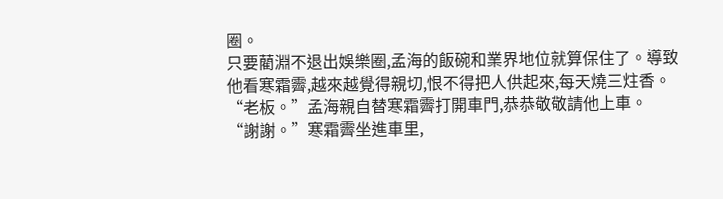圈。
只要藺淵不退出娛樂圈,孟海的飯碗和業界地位就算保住了。導致他看寒霜霽,越來越覺得親切,恨不得把人供起來,每天燒三炷香。
“老板。”孟海親自替寒霜霽打開車門,恭恭敬敬請他上車。
“謝謝。”寒霜霽坐進車里,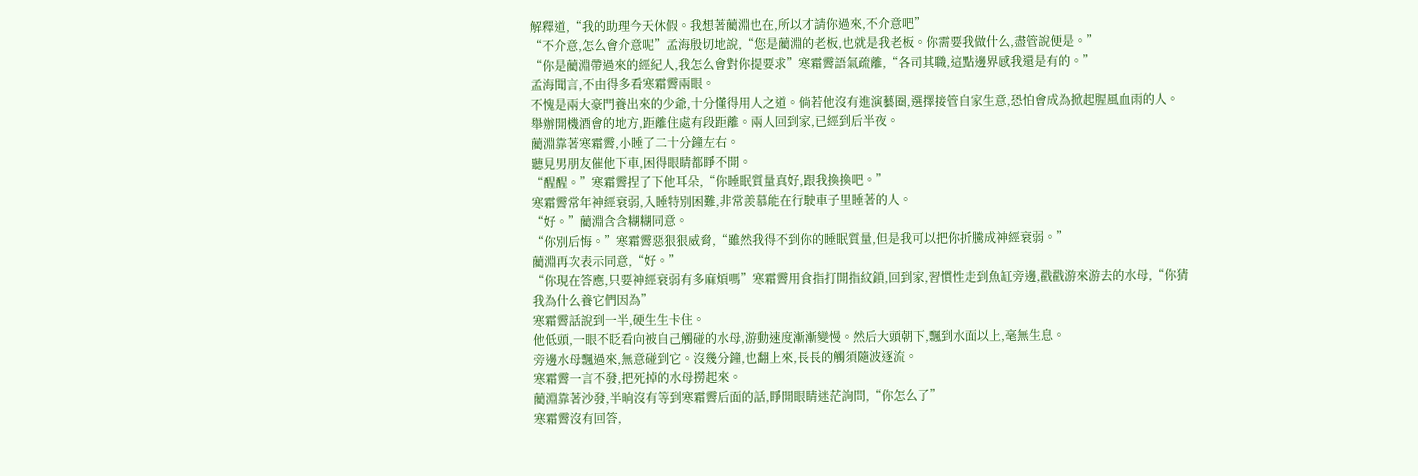解釋道,“我的助理今天休假。我想著藺淵也在,所以才請你過來,不介意吧”
“不介意,怎么會介意呢”孟海殷切地說,“您是藺淵的老板,也就是我老板。你需要我做什么,盡管說便是。”
“你是藺淵帶過來的經紀人,我怎么會對你提要求”寒霜霽語氣疏離,“各司其職,這點邊界感我還是有的。”
孟海聞言,不由得多看寒霜霽兩眼。
不愧是兩大豪門養出來的少爺,十分懂得用人之道。倘若他沒有進演藝圈,選擇接管自家生意,恐怕會成為掀起腥風血雨的人。
舉辦開機酒會的地方,距離住處有段距離。兩人回到家,已經到后半夜。
藺淵靠著寒霜霽,小睡了二十分鐘左右。
聽見男朋友催他下車,困得眼睛都睜不開。
“醒醒。”寒霜霽捏了下他耳朵,“你睡眠質量真好,跟我換換吧。”
寒霜霽常年神經衰弱,入睡特別困難,非常羨慕能在行駛車子里睡著的人。
“好。”藺淵含含糊糊同意。
“你別后悔。”寒霜霽惡狠狠威脅,“雖然我得不到你的睡眠質量,但是我可以把你折騰成神經衰弱。”
藺淵再次表示同意,“好。”
“你現在答應,只要神經衰弱有多麻煩嗎”寒霜霽用食指打開指紋鎖,回到家,習慣性走到魚缸旁邊,戳戳游來游去的水母,“你猜我為什么養它們因為”
寒霜霽話說到一半,硬生生卡住。
他低頭,一眼不眨看向被自己觸碰的水母,游動速度漸漸變慢。然后大頭朝下,飄到水面以上,毫無生息。
旁邊水母飄過來,無意碰到它。沒幾分鐘,也翻上來,長長的觸須隨波逐流。
寒霜霽一言不發,把死掉的水母撈起來。
藺淵靠著沙發,半晌沒有等到寒霜霽后面的話,睜開眼睛迷茫詢問,“你怎么了”
寒霜霽沒有回答,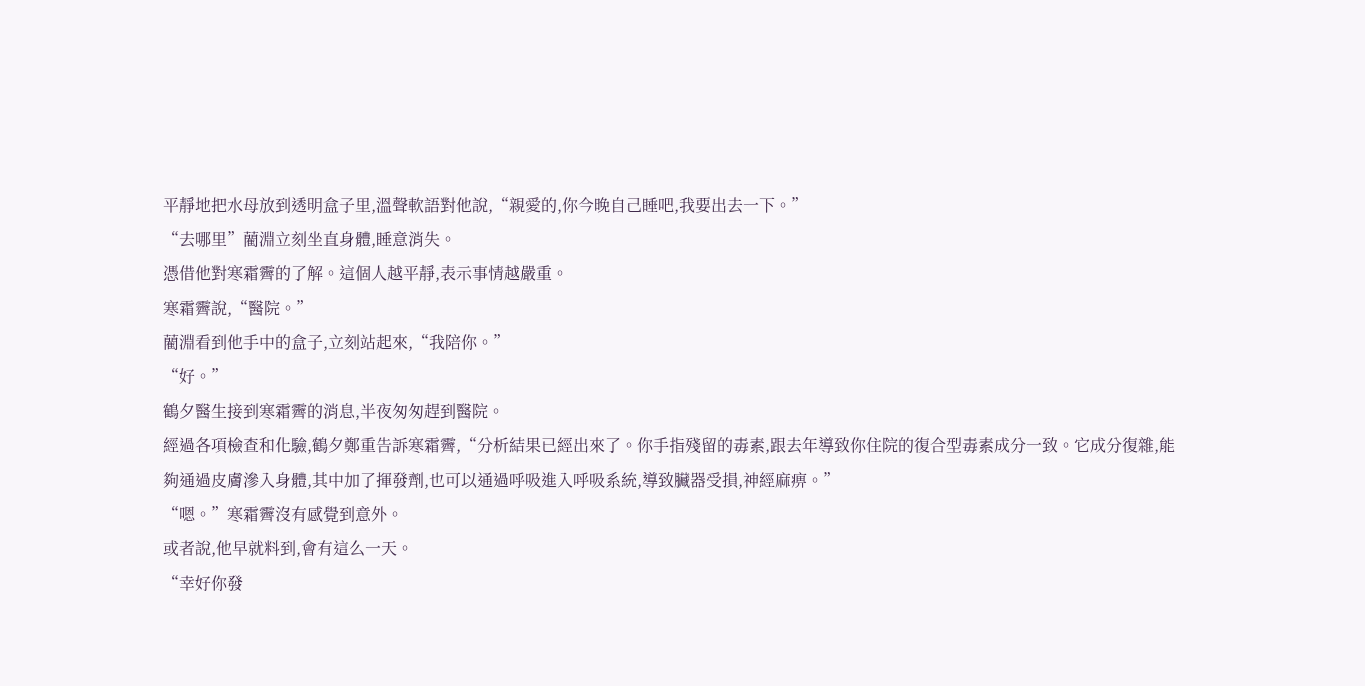平靜地把水母放到透明盒子里,溫聲軟語對他說,“親愛的,你今晚自己睡吧,我要出去一下。”
“去哪里”藺淵立刻坐直身體,睡意消失。
憑借他對寒霜霽的了解。這個人越平靜,表示事情越嚴重。
寒霜霽說,“醫院。”
藺淵看到他手中的盒子,立刻站起來,“我陪你。”
“好。”
鶴夕醫生接到寒霜霽的消息,半夜匆匆趕到醫院。
經過各項檢查和化驗,鶴夕鄭重告訴寒霜霽,“分析結果已經出來了。你手指殘留的毒素,跟去年導致你住院的復合型毒素成分一致。它成分復雜,能夠通過皮膚滲入身體,其中加了揮發劑,也可以通過呼吸進入呼吸系統,導致臟器受損,神經麻痹。”
“嗯。”寒霜霽沒有感覺到意外。
或者說,他早就料到,會有這么一天。
“幸好你發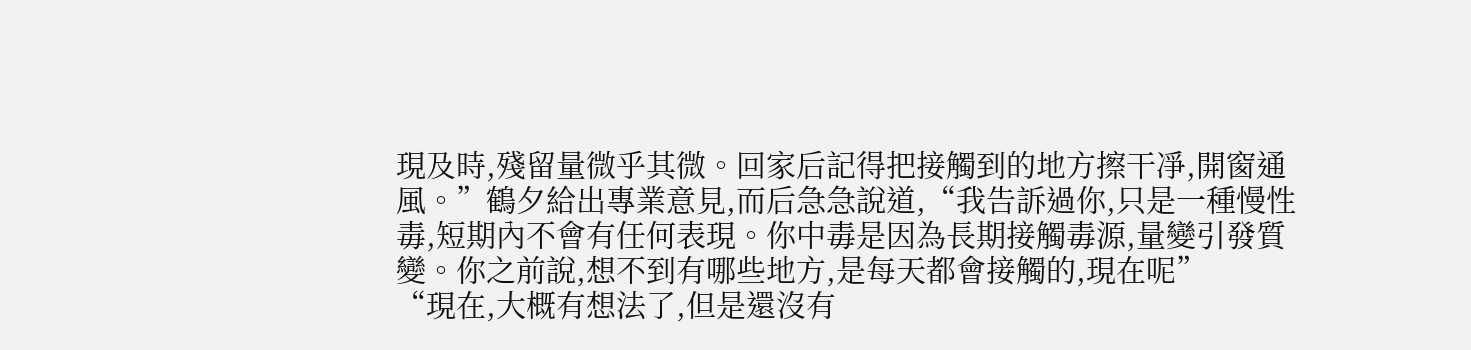現及時,殘留量微乎其微。回家后記得把接觸到的地方擦干凈,開窗通風。”鶴夕給出專業意見,而后急急說道,“我告訴過你,只是一種慢性毒,短期內不會有任何表現。你中毒是因為長期接觸毒源,量變引發質變。你之前說,想不到有哪些地方,是每天都會接觸的,現在呢”
“現在,大概有想法了,但是還沒有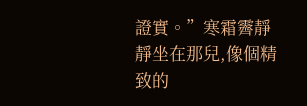證實。”寒霜霽靜靜坐在那兒,像個精致的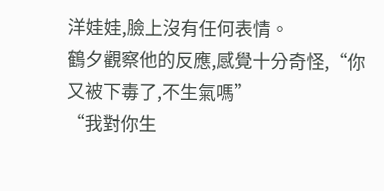洋娃娃,臉上沒有任何表情。
鶴夕觀察他的反應,感覺十分奇怪,“你又被下毒了,不生氣嗎”
“我對你生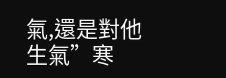氣,還是對他生氣”寒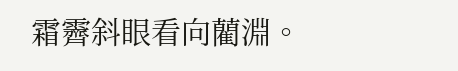霜霽斜眼看向藺淵。